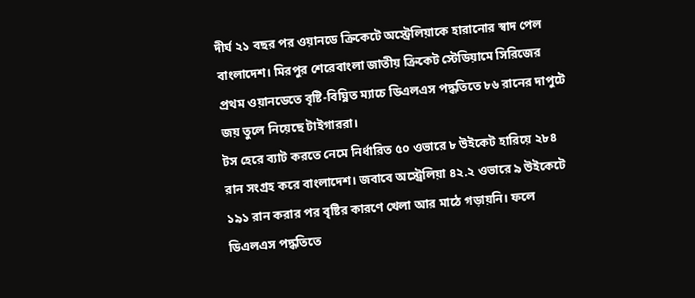দীর্ঘ ২১ বছর পর ওয়ানডে ক্রিকেটে অস্ট্রেলিয়াকে হারানোর স্বাদ পেল বাংলাদেশ। মিরপুর শেরেবাংলা জাতীয় ক্রিকেট স্টেডিয়ামে সিরিজের প্রথম ওয়ানডেতে বৃষ্টি-বিঘ্নিত ম্যাচে ডিএলএস পদ্ধতিতে ৮৬ রানের দাপুটে জয় তুলে নিয়েছে টাইগাররা।
টস হেরে ব্যাট করতে নেমে নির্ধারিত ৫০ ওভারে ৮ উইকেট হারিয়ে ২৮৪ রান সংগ্রহ করে বাংলাদেশ। জবাবে অস্ট্রেলিয়া ৪২.২ ওভারে ৯ উইকেটে ১৯১ রান করার পর বৃষ্টির কারণে খেলা আর মাঠে গড়ায়নি। ফলে ডিএলএস পদ্ধতিতে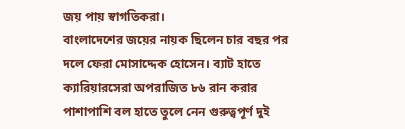জয় পায় স্বাগতিকরা।
বাংলাদেশের জয়ের নায়ক ছিলেন চার বছর পর দলে ফেরা মোসাদ্দেক হোসেন। ব্যাট হাতে ক্যারিয়ারসেরা অপরাজিত ৮৬ রান করার পাশাপাশি বল হাতে তুলে নেন গুরুত্বপূর্ণ দুই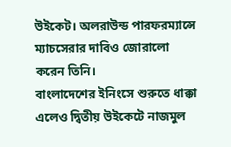উইকেট। অলরাউন্ড পারফরম্যান্সে ম্যাচসেরার দাবিও জোরালো করেন তিনি।
বাংলাদেশের ইনিংসে শুরুতে ধাক্কা এলেও দ্বিতীয় উইকেটে নাজমুল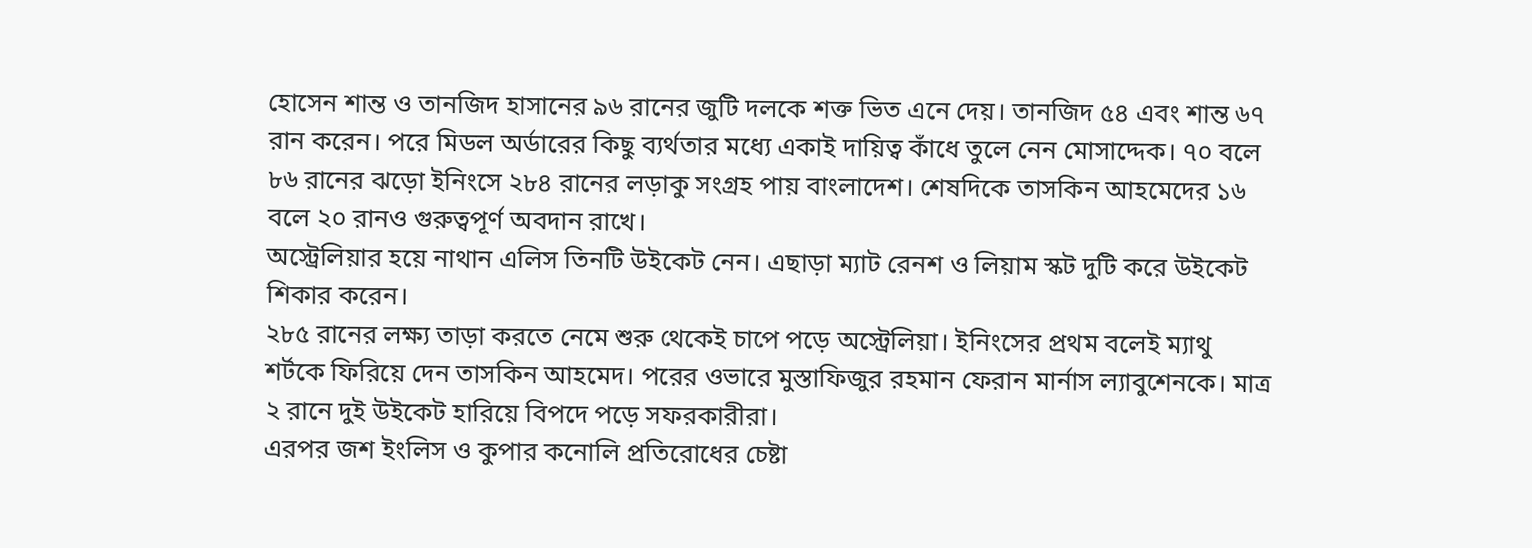হোসেন শান্ত ও তানজিদ হাসানের ৯৬ রানের জুটি দলকে শক্ত ভিত এনে দেয়। তানজিদ ৫৪ এবং শান্ত ৬৭ রান করেন। পরে মিডল অর্ডারের কিছু ব্যর্থতার মধ্যে একাই দায়িত্ব কাঁধে তুলে নেন মোসাদ্দেক। ৭০ বলে ৮৬ রানের ঝড়ো ইনিংসে ২৮৪ রানের লড়াকু সংগ্রহ পায় বাংলাদেশ। শেষদিকে তাসকিন আহমেদের ১৬ বলে ২০ রানও গুরুত্বপূর্ণ অবদান রাখে।
অস্ট্রেলিয়ার হয়ে নাথান এলিস তিনটি উইকেট নেন। এছাড়া ম্যাট রেনশ ও লিয়াম স্কট দুটি করে উইকেট শিকার করেন।
২৮৫ রানের লক্ষ্য তাড়া করতে নেমে শুরু থেকেই চাপে পড়ে অস্ট্রেলিয়া। ইনিংসের প্রথম বলেই ম্যাথু শর্টকে ফিরিয়ে দেন তাসকিন আহমেদ। পরের ওভারে মুস্তাফিজুর রহমান ফেরান মার্নাস ল্যাবুশেনকে। মাত্র ২ রানে দুই উইকেট হারিয়ে বিপদে পড়ে সফরকারীরা।
এরপর জশ ইংলিস ও কুপার কনোলি প্রতিরোধের চেষ্টা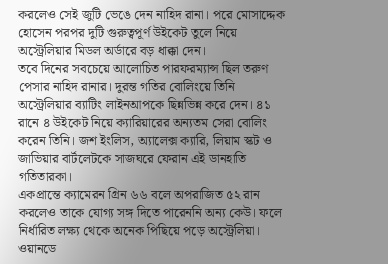করলেও সেই জুটি ভেঙে দেন নাহিদ রানা। পরে মোসাদ্দেক হোসেন পরপর দুটি গুরুত্বপূর্ণ উইকেট তুলে নিয়ে অস্ট্রেলিয়ার মিডল অর্ডারে বড় ধাক্কা দেন।
তবে দিনের সবচেয়ে আলোচিত পারফরম্যান্স ছিল তরুণ পেসার নাহিদ রানার। দুরন্ত গতির বোলিংয়ে তিনি অস্ট্রেলিয়ার ব্যাটিং লাইনআপকে ছিন্নভিন্ন করে দেন। ৪১ রানে ৪ উইকেট নিয়ে ক্যারিয়ারের অন্যতম সেরা বোলিং করেন তিনি। জশ ইংলিস, অ্যালেক্স ক্যারি, লিয়াম স্কট ও জাভিয়ার বার্টলেটকে সাজঘরে ফেরান এই ডানহাতি গতিতারকা।
একপ্রান্তে ক্যামেরন গ্রিন ৬৬ বলে অপরাজিত ৫২ রান করলেও তাকে যোগ্য সঙ্গ দিতে পারেননি অন্য কেউ। ফলে নির্ধারিত লক্ষ্য থেকে অনেক পিছিয়ে পড়ে অস্ট্রেলিয়া।
ওয়ানডে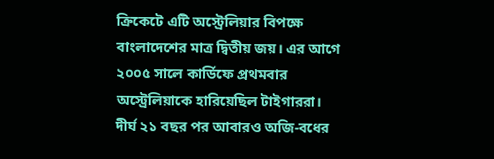ক্রিকেটে এটি অস্ট্রেলিয়ার বিপক্ষে বাংলাদেশের মাত্র দ্বিতীয় জয়। এর আগে ২০০৫ সালে কার্ডিফে প্রথমবার অস্ট্রেলিয়াকে হারিয়েছিল টাইগাররা। দীর্ঘ ২১ বছর পর আবারও অজি-বধের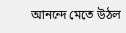আনন্দে মেতে উঠল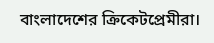বাংলাদেশের ক্রিকেটপ্রেমীরা।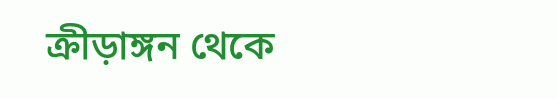ক্রীড়াঙ্গন থেকে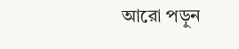আরো পড়ুন